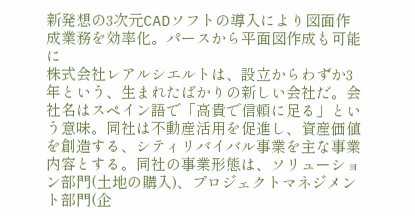新発想の3次元CADソフトの導入により図面作成業務を効率化。パースから平面図作成も可能に
株式会社レアルシエルトは、設立からわずか3年という、生まれたばかりの新しい会社だ。会社名はスペイン語で「高貴で信頼に足る」という意味。同社は不動産活用を促進し、資産価値を創造する、シティリバイバル事業を主な事業内容とする。同社の事業形態は、ソリューション部門(土地の購入)、プロジェクトマネジメント部門(企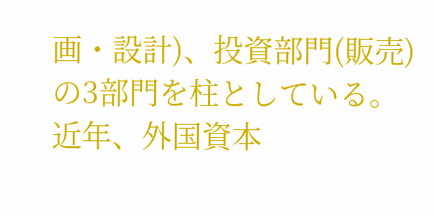画・設計)、投資部門(販売)の3部門を柱としている。近年、外国資本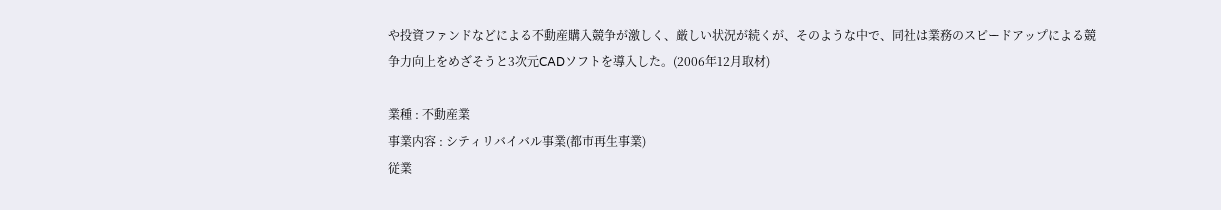や投資ファンドなどによる不動産購入競争が激しく、厳しい状況が続くが、そのような中で、同社は業務のスピードアップによる競争力向上をめざそうと3次元CADソフトを導入した。(2006年12月取材)

業種 : 不動産業
事業内容 : シティリバイバル事業(都市再生事業)
従業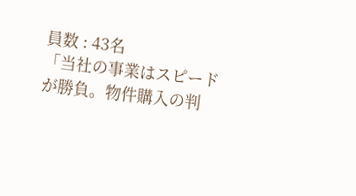員数 : 43名
「当社の事業はスピードが勝負。物件購入の判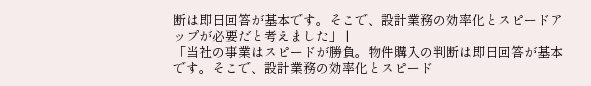断は即日回答が基本です。そこで、設計業務の効率化とスピードアップが必要だと考えました」 |
「当社の事業はスピードが勝負。物件購入の判断は即日回答が基本です。そこで、設計業務の効率化とスピード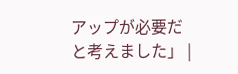アップが必要だと考えました」 |